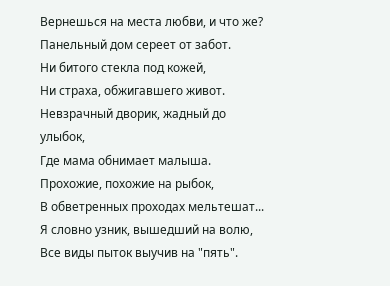Вернешься на места любви, и что же?
Панельный дом сереет от забот.
Ни битого стекла под кожей,
Ни страха, обжигавшего живот.
Невзрачный дворик, жадный до улыбок,
Где мама обнимает малыша.
Прохожие, похожие на рыбок,
В обветренных проходах мельтешат...
Я словно узник, вышедший на волю,
Все виды пыток выучив на "пять".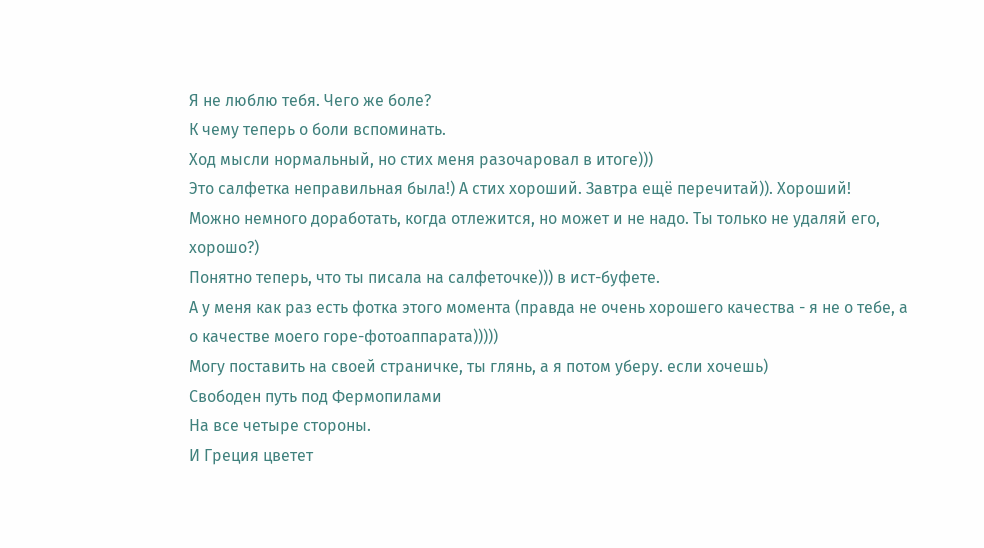Я не люблю тебя. Чего же боле?
К чему теперь о боли вспоминать.
Ход мысли нормальный, но стих меня разочаровал в итоге)))
Это салфетка неправильная была!) А стих хороший. Завтра ещё перечитай)). Хороший!
Можно немного доработать, когда отлежится, но может и не надо. Ты только не удаляй его, хорошо?)
Понятно теперь, что ты писала на салфеточке))) в ист-буфете.
А у меня как раз есть фотка этого момента (правда не очень хорошего качества - я не о тебе, а о качестве моего горе-фотоаппарата)))))
Могу поставить на своей страничке, ты глянь, а я потом уберу. если хочешь)
Свободен путь под Фермопилами
На все четыре стороны.
И Греция цветет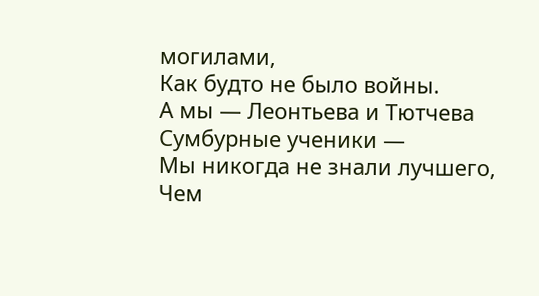могилами,
Как будто не было войны.
А мы — Леонтьева и Тютчева
Сумбурные ученики —
Мы никогда не знали лучшего,
Чем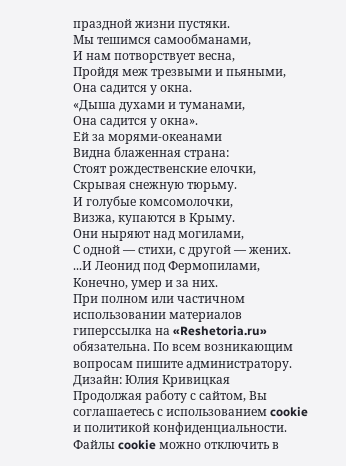праздной жизни пустяки.
Мы тешимся самообманами,
И нам потворствует весна,
Пройдя меж трезвыми и пьяными,
Она садится у окна.
«Дыша духами и туманами,
Она садится у окна».
Ей за морями-океанами
Видна блаженная страна:
Стоят рождественские елочки,
Скрывая снежную тюрьму.
И голубые комсомолочки,
Визжа, купаются в Крыму.
Они ныряют над могилами,
С одной — стихи, с другой — жених.
...И Леонид под Фермопилами,
Конечно, умер и за них.
При полном или частичном использовании материалов гиперссылка на «Reshetoria.ru» обязательна. По всем возникающим вопросам пишите администратору.
Дизайн: Юлия Кривицкая
Продолжая работу с сайтом, Вы соглашаетесь с использованием cookie и политикой конфиденциальности. Файлы cookie можно отключить в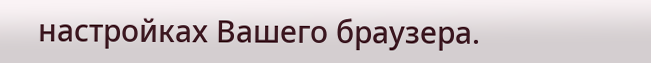настройках Вашего браузера.